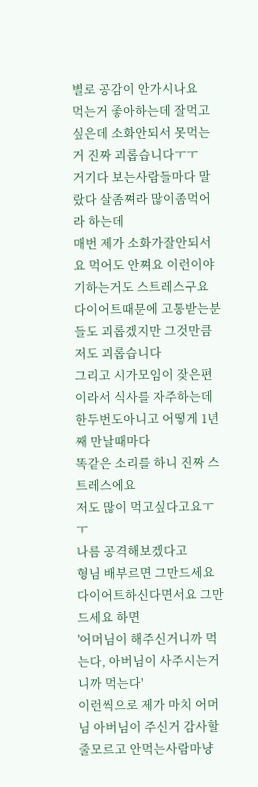별로 공감이 안가시나요
먹는거 좋아하는데 잘먹고싶은데 소화안되서 못먹는거 진짜 괴롭습니다ㅜㅜ
거기다 보는사람들마다 말랐다 살좀쪄라 많이좀먹어라 하는데
매번 제가 소화가잘안되서요 먹어도 안쪄요 이런이야기하는거도 스트레스구요
다이어트때문에 고통받는분들도 괴롭겠지만 그것만큼 저도 괴롭습니다
그리고 시가모임이 잦은편이라서 식사를 자주하는데 한두번도아니고 어떻게 1년째 만날때마다
똑같은 소리를 하니 진짜 스트레스에요
저도 많이 먹고싶다고요ㅜㅜ
나름 공격해보겠다고
형님 배부르면 그만드세요 다이어트하신다면서요 그만드세요 하면
'어머님이 해주신거니까 먹는다, 아버님이 사주시는거니까 먹는다'
이런씩으로 제가 마치 어머님 아버님이 주신거 감사할줄모르고 안먹는사람마냥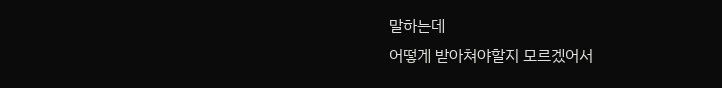말하는데
어떻게 받아쳐야할지 모르겠어서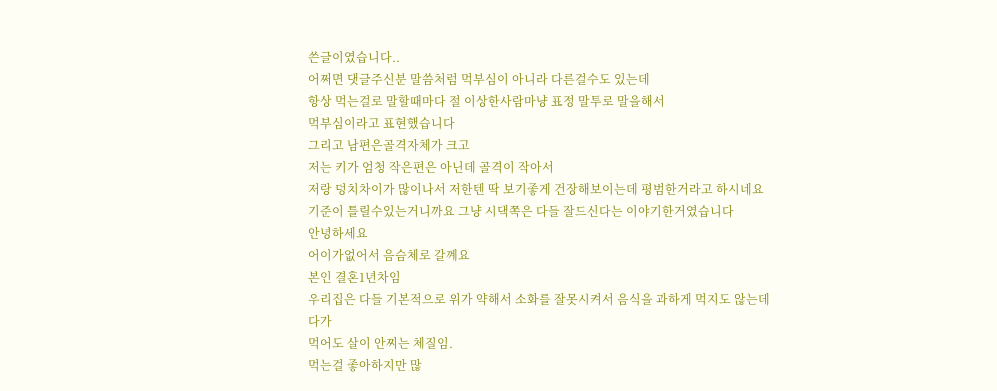쓴글이였습니다..
어쩌면 댓글주신분 말씀처럼 먹부심이 아니라 다른걸수도 있는데
항상 먹는걸로 말할때마다 절 이상한사람마냥 표정 말투로 말을해서
먹부심이라고 표현했습니다
그리고 남편은골격자체가 크고
저는 키가 엄청 작은편은 아닌데 골격이 작아서
저랑 덩치차이가 많이나서 저한텐 딱 보기좋게 건장해보이는데 평범한거라고 하시네요
기준이 틀릴수있는거니까요 그냥 시댁쪽은 다들 잘드신다는 이야기한거였습니다
안녕하세요
어이가없어서 음슴체로 갈꼐요
본인 결혼1년차임
우리집은 다들 기본적으로 위가 약해서 소화를 잘못시켜서 음식을 과하게 먹지도 않는데다가
먹어도 살이 안찌는 체질임.
먹는걸 좋아하지만 많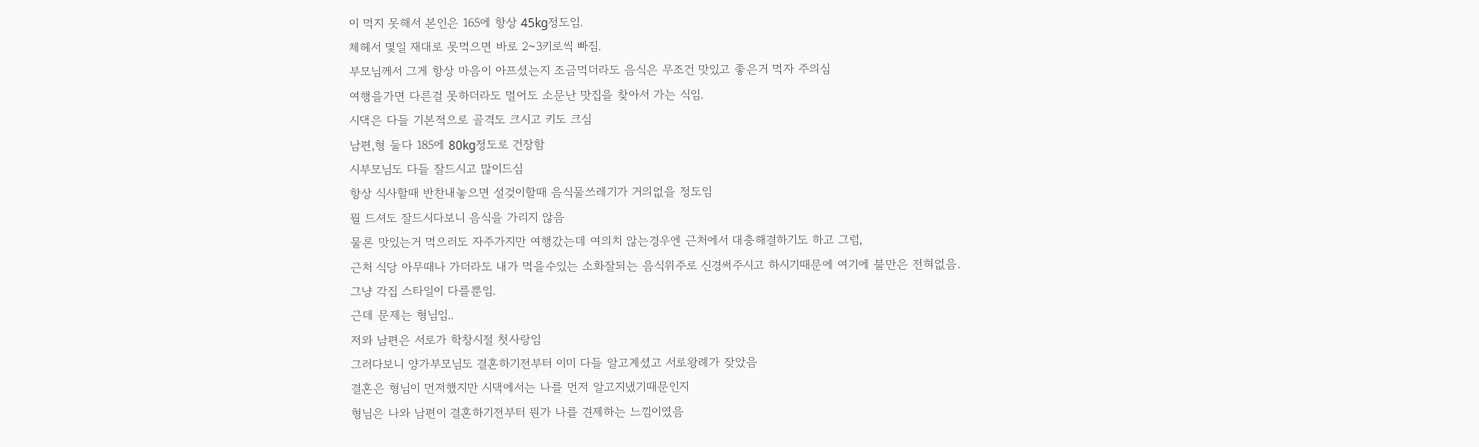이 먹지 못해서 본인은 165에 항상 45kg정도임.
체헤서 몇일 재대로 못먹으면 바로 2~3키로씩 빠짐.
부모님께서 그게 항상 마음이 아프셨는지 조금먹더라도 음식은 무조건 맛있고 좋은거 먹자 주의심
여행을가면 다른걸 못하더라도 멀어도 소문난 맛집을 찾아서 가는 식임.
시댁은 다들 기본적으로 골격도 크시고 키도 크심
남편,형 둘다 185에 80kg정도로 건장함
시부모님도 다들 잘드시고 많이드심
항상 식사할때 반찬내놓으면 설겆이할때 음식물쓰레기가 거의없을 정도임
뭘 드셔도 잘드시다보니 음식을 가리지 않음
물론 맛있는거 먹으러도 자주가지만 여행갔는데 여의치 않는경우엔 근처에서 대충해결하기도 하고 그럼,
근처 식당 아무때나 가더라도 내가 먹을수있는 소화잘되는 음식위주로 신경써주시고 하시기때문에 여기에 불만은 전혀없음.
그냥 각집 스타일이 다를뿐임.
근데 문제는 형님임..
저와 남편은 서로가 학창시절 첫사랑임
그러다보니 양가부모님도 결혼하기전부터 이미 다들 알고계셨고 서로왕례가 잦았음
결혼은 형님이 먼저했지만 시댁에서는 나를 먼저 알고지냈기때문인지
형님은 나와 남편이 결혼하기전부터 뭔가 나를 견제하는 느낌이였음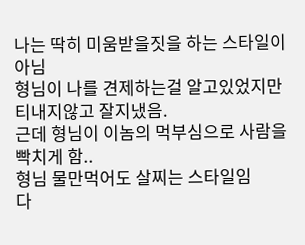나는 딱히 미움받을짓을 하는 스타일이 아님
형님이 나를 견제하는걸 알고있었지만 티내지않고 잘지냈음.
근데 형님이 이놈의 먹부심으로 사람을 빡치게 함..
형님 물만먹어도 살찌는 스타일임
다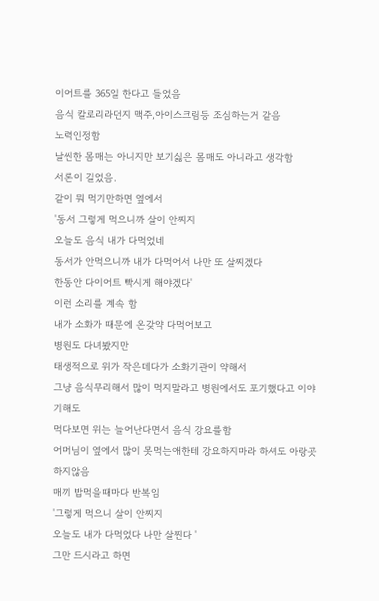이어트를 365일 한다고 들었음
음식 칼로리라던지 맥주,아이스크림등 조심하는거 같음
노력인정함
날씬한 몸매는 아니지만 보기싫은 몸매도 아니라고 생각함
서론이 길었음.
같이 뭐 먹기만하면 옆에서
'동서 그렇게 먹으니까 살이 안찌지
오늘도 음식 내가 다먹었네
동서가 안먹으니까 내가 다먹어서 나만 또 살찌겠다
한동안 다이어트 빡시게 해야겠다'
이런 소리를 계속 함
내가 소화가 때문에 온갖약 다먹어보고
병원도 다녀봤지만
태생적으로 위가 작은데다가 소화기관이 약해서
그냥 음식무리해서 많이 먹지말라고 병원에서도 포기했다고 이야기해도
먹다보면 위는 늘어난다면서 음식 강요를함
어머님이 옆에서 많이 못먹는애한테 강요하지마라 하셔도 아랑곳 하지않음
매끼 밥먹을때마다 반복임
'그렇게 먹으니 살이 안찌지
오늘도 내가 다먹었다 나만 살찐다 '
그만 드시라고 하면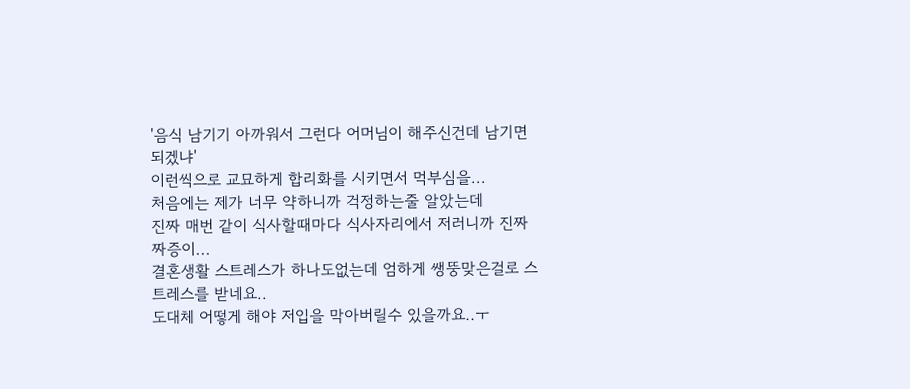'음식 남기기 아까워서 그런다 어머님이 해주신건데 남기면 되겠냐'
이런씩으로 교묘하게 합리화를 시키면서 먹부심을...
처음에는 제가 너무 약하니까 걱정하는줄 알았는데
진짜 매번 같이 식사할때마다 식사자리에서 저러니까 진짜 짜증이...
결혼생활 스트레스가 하나도없는데 엄하게 쌩뚱맞은걸로 스트레스를 받네요..
도대체 어떻게 해야 저입을 막아버릴수 있을까요..ㅜ